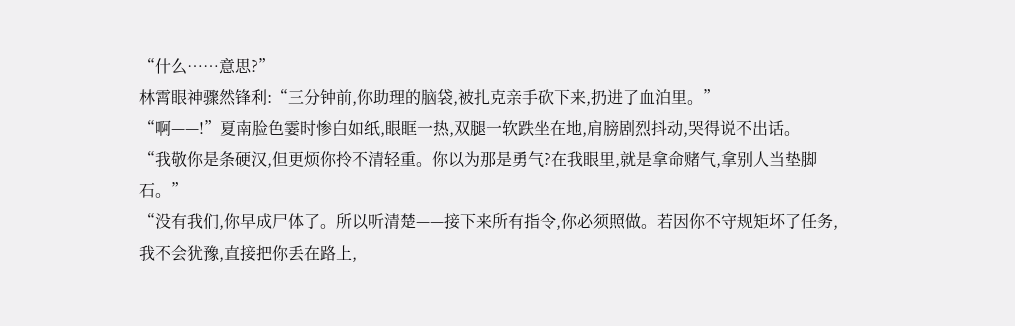“什么……意思?”
林霄眼神骤然锋利:“三分钟前,你助理的脑袋,被扎克亲手砍下来,扔进了血泊里。”
“啊——!”夏南脸色霎时惨白如纸,眼眶一热,双腿一软跌坐在地,肩膀剧烈抖动,哭得说不出话。
“我敬你是条硬汉,但更烦你拎不清轻重。你以为那是勇气?在我眼里,就是拿命赌气,拿别人当垫脚石。”
“没有我们,你早成尸体了。所以听清楚——接下来所有指令,你必须照做。若因你不守规矩坏了任务,我不会犹豫,直接把你丢在路上,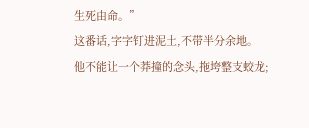生死由命。”
这番话,字字钉进泥土,不带半分余地。
他不能让一个莽撞的念头,拖垮整支蛟龙;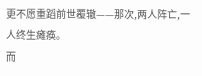更不愿重蹈前世覆辙——那次,两人阵亡,一人终生瘫痪。
而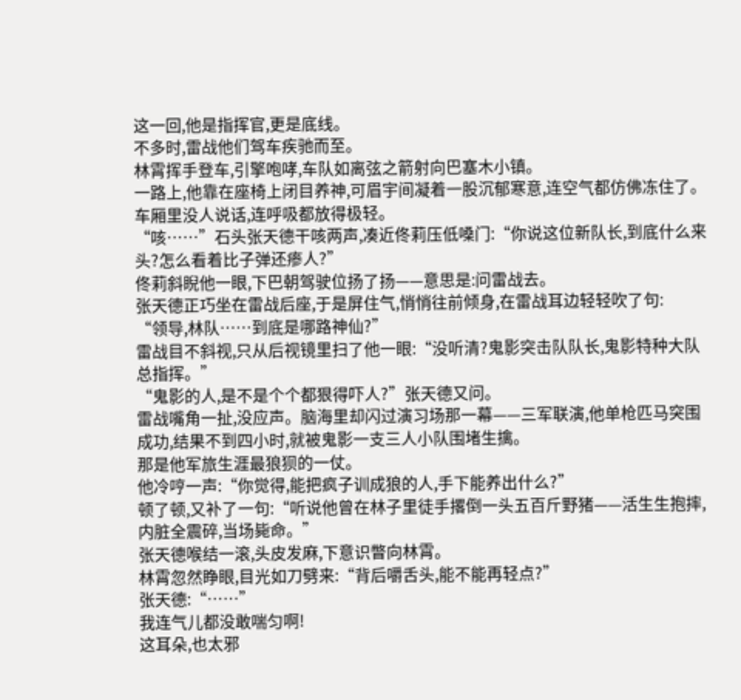这一回,他是指挥官,更是底线。
不多时,雷战他们驾车疾驰而至。
林霄挥手登车,引擎咆哮,车队如离弦之箭射向巴塞木小镇。
一路上,他靠在座椅上闭目养神,可眉宇间凝着一股沉郁寒意,连空气都仿佛冻住了。车厢里没人说话,连呼吸都放得极轻。
“咳……”石头张天德干咳两声,凑近佟莉压低嗓门:“你说这位新队长,到底什么来头?怎么看着比子弹还瘆人?”
佟莉斜睨他一眼,下巴朝驾驶位扬了扬——意思是:问雷战去。
张天德正巧坐在雷战后座,于是屏住气,悄悄往前倾身,在雷战耳边轻轻吹了句:
“领导,林队……到底是哪路神仙?”
雷战目不斜视,只从后视镜里扫了他一眼:“没听清?鬼影突击队队长,鬼影特种大队总指挥。”
“鬼影的人,是不是个个都狠得吓人?”张天德又问。
雷战嘴角一扯,没应声。脑海里却闪过演习场那一幕——三军联演,他单枪匹马突围成功,结果不到四小时,就被鬼影一支三人小队围堵生擒。
那是他军旅生涯最狼狈的一仗。
他冷哼一声:“你觉得,能把疯子训成狼的人,手下能养出什么?”
顿了顿,又补了一句:“听说他曾在林子里徒手撂倒一头五百斤野猪——活生生抱摔,内脏全震碎,当场毙命。”
张天德喉结一滚,头皮发麻,下意识瞥向林霄。
林霄忽然睁眼,目光如刀劈来:“背后嚼舌头,能不能再轻点?”
张天德:“……”
我连气儿都没敢喘匀啊!
这耳朵,也太邪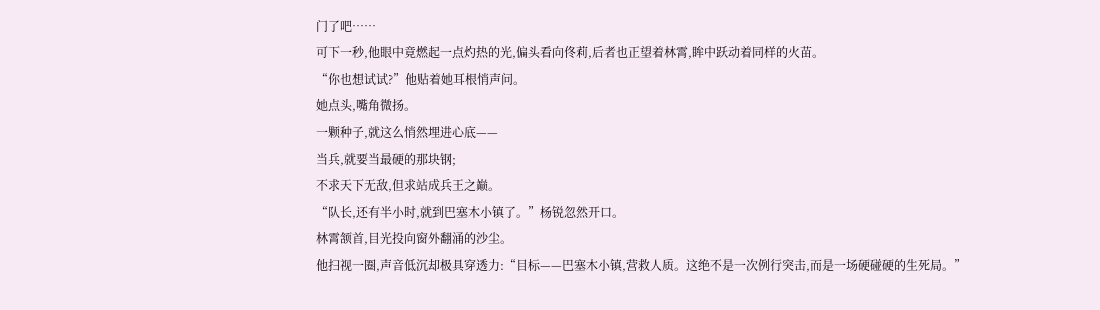门了吧……
可下一秒,他眼中竟燃起一点灼热的光,偏头看向佟莉,后者也正望着林霄,眸中跃动着同样的火苗。
“你也想试试?”他贴着她耳根悄声问。
她点头,嘴角微扬。
一颗种子,就这么悄然埋进心底——
当兵,就要当最硬的那块钢;
不求天下无敌,但求站成兵王之巅。
“队长,还有半小时,就到巴塞木小镇了。”杨锐忽然开口。
林霄颔首,目光投向窗外翻涌的沙尘。
他扫视一圈,声音低沉却极具穿透力:“目标——巴塞木小镇,营救人质。这绝不是一次例行突击,而是一场硬碰硬的生死局。”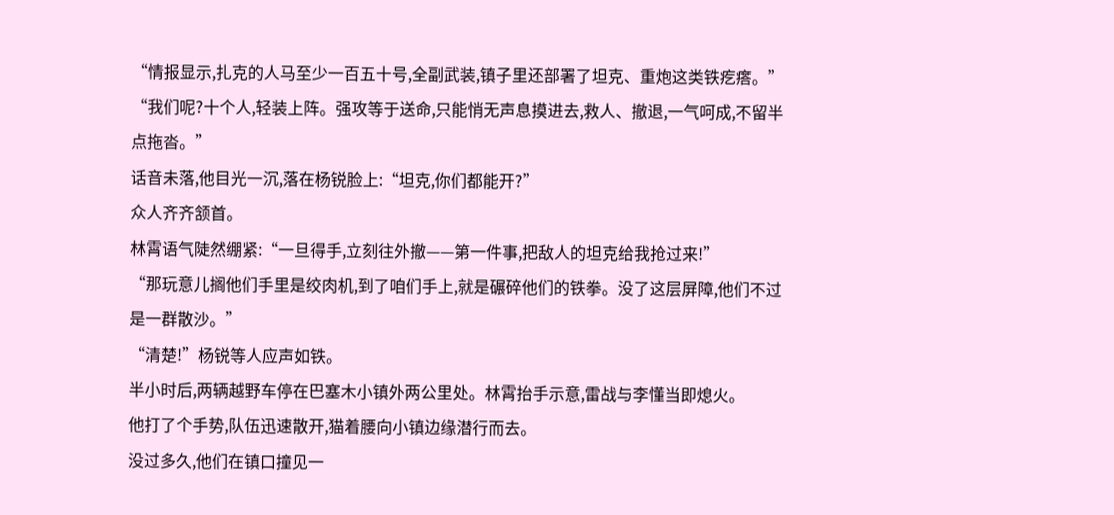“情报显示,扎克的人马至少一百五十号,全副武装,镇子里还部署了坦克、重炮这类铁疙瘩。”
“我们呢?十个人,轻装上阵。强攻等于送命,只能悄无声息摸进去,救人、撤退,一气呵成,不留半点拖沓。”
话音未落,他目光一沉,落在杨锐脸上:“坦克,你们都能开?”
众人齐齐颔首。
林霄语气陡然绷紧:“一旦得手,立刻往外撤——第一件事,把敌人的坦克给我抢过来!”
“那玩意儿搁他们手里是绞肉机,到了咱们手上,就是碾碎他们的铁拳。没了这层屏障,他们不过是一群散沙。”
“清楚!”杨锐等人应声如铁。
半小时后,两辆越野车停在巴塞木小镇外两公里处。林霄抬手示意,雷战与李懂当即熄火。
他打了个手势,队伍迅速散开,猫着腰向小镇边缘潜行而去。
没过多久,他们在镇口撞见一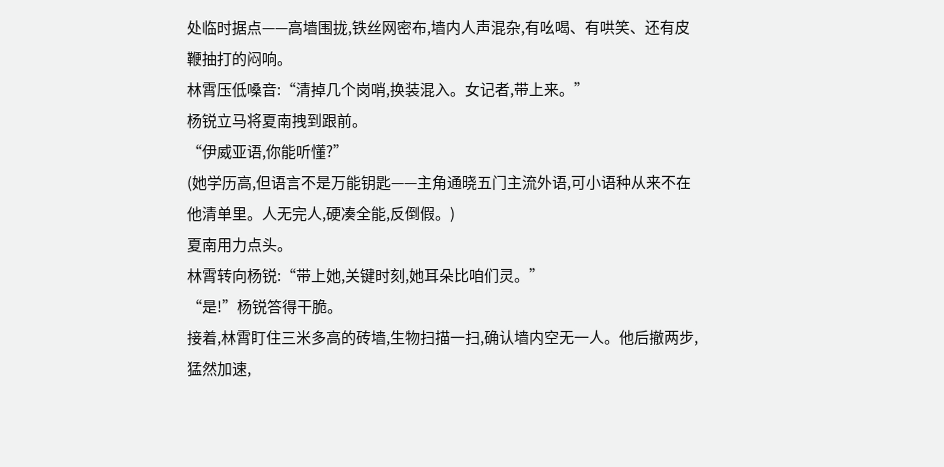处临时据点——高墙围拢,铁丝网密布,墙内人声混杂,有吆喝、有哄笑、还有皮鞭抽打的闷响。
林霄压低嗓音:“清掉几个岗哨,换装混入。女记者,带上来。”
杨锐立马将夏南拽到跟前。
“伊威亚语,你能听懂?”
(她学历高,但语言不是万能钥匙——主角通晓五门主流外语,可小语种从来不在他清单里。人无完人,硬凑全能,反倒假。)
夏南用力点头。
林霄转向杨锐:“带上她,关键时刻,她耳朵比咱们灵。”
“是!”杨锐答得干脆。
接着,林霄盯住三米多高的砖墙,生物扫描一扫,确认墙内空无一人。他后撤两步,猛然加速,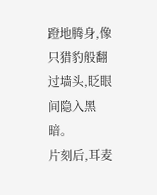蹬地腾身,像只猎豹般翻过墙头,眨眼间隐入黑暗。
片刻后,耳麦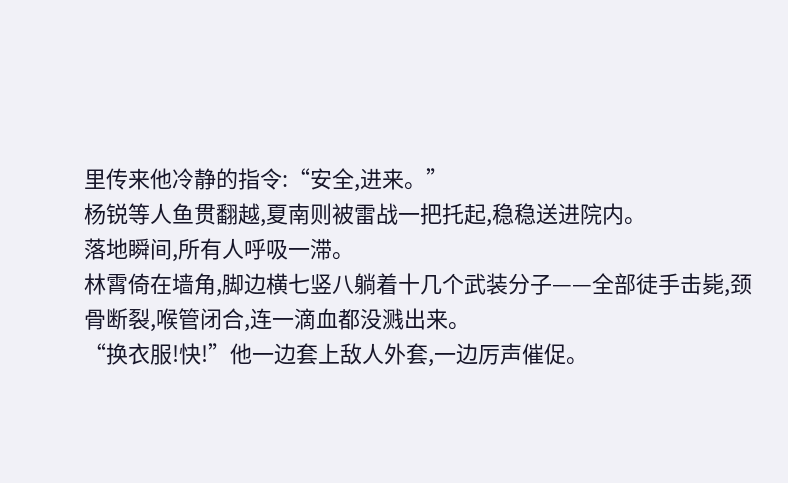里传来他冷静的指令:“安全,进来。”
杨锐等人鱼贯翻越,夏南则被雷战一把托起,稳稳送进院内。
落地瞬间,所有人呼吸一滞。
林霄倚在墙角,脚边横七竖八躺着十几个武装分子——全部徒手击毙,颈骨断裂,喉管闭合,连一滴血都没溅出来。
“换衣服!快!”他一边套上敌人外套,一边厉声催促。